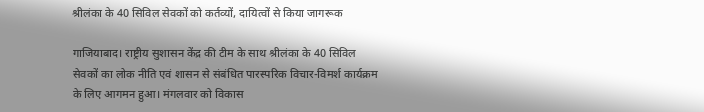श्रीलंका के 40 सिविल सेवकों को कर्तव्यों, दायित्वों से किया जागरूक

गाजियाबाद। राष्ट्रीय सुशासन केंद्र की टीम के साथ श्रीलंका के 40 सिविल सेवकों का लोक नीति एवं शासन से संबंधित पारस्परिक विचार-विमर्श कार्यक्रम के लिए आगमन हुआ। मंगलवार को विकास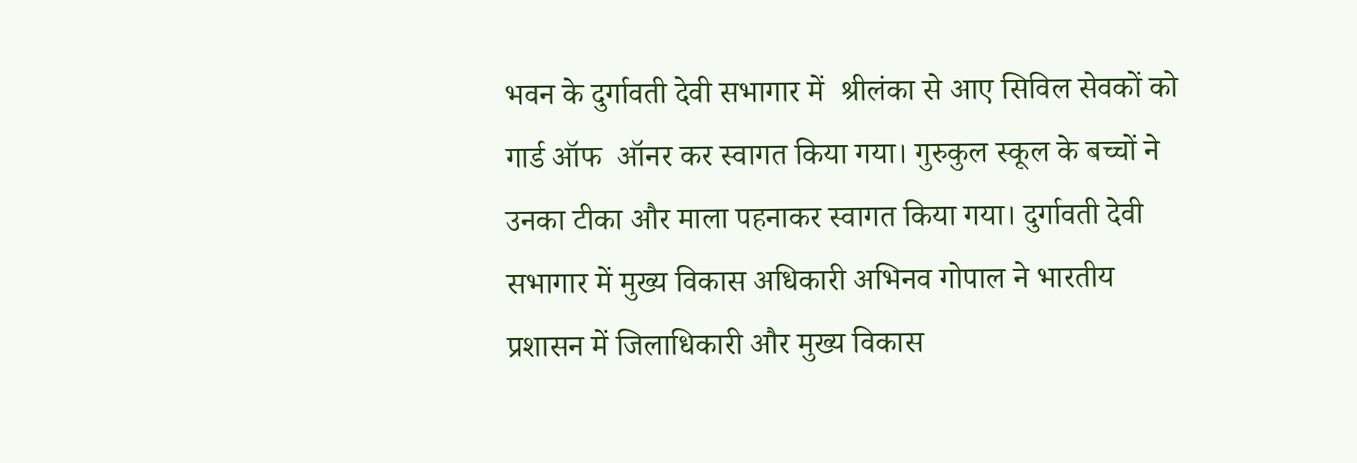भवन के दुर्गावती देवी सभागार में  श्रीलंका से आए सिविल सेवकों को गार्ड ऑफ  ऑनर कर स्वागत किया गया। गुरुकुल स्कूल के बच्चों ने उनका टीका और माला पहनाकर स्वागत किया गया। दुर्गावती देवी सभागार में मुख्य विकास अधिकारी अभिनव गोपाल ने भारतीय प्रशासन में जिलाधिकारी और मुख्य विकास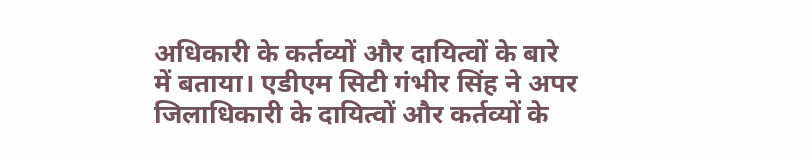अधिकारी के कर्तव्यों और दायित्वों के बारे में बताया। एडीएम सिटी गंभीर सिंह ने अपर जिलाधिकारी के दायित्वों और कर्तव्यों के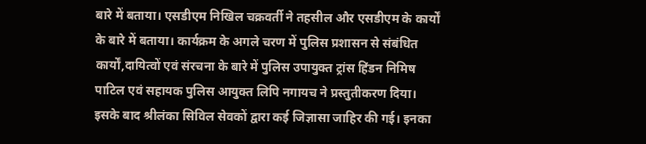बारे में बताया। एसडीएम निखिल चक्रवर्ती ने तहसील और एसडीएम के कार्यों के बारे में बताया। कार्यक्रम के अगले चरण में पुलिस प्रशासन से संबंधित कार्यों,दायित्वों एवं संरचना के बारे में पुलिस उपायुक्त ट्रांस हिंडन निमिष पाटिल एवं सहायक पुलिस आयुक्त लिपि नगायच ने प्रस्तुतीकरण दिया। इसके बाद श्रीलंका सिविल सेवकों द्वारा कई जिज्ञासा जाहिर की गई। इनका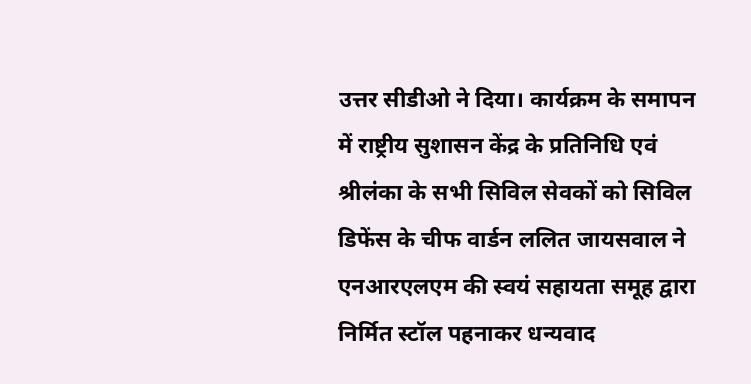उत्तर सीडीओ ने दिया। कार्यक्रम के समापन में राष्ट्रीय सुशासन केंद्र के प्रतिनिधि एवं श्रीलंका के सभी सिविल सेवकों को सिविल डिफेंस के चीफ वार्डन ललित जायसवाल ने एनआरएलएम की स्वयं सहायता समूह द्वारा निर्मित स्टॉल पहनाकर धन्यवाद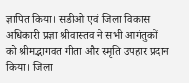ज्ञापित किया। सडीओ एवं जिला विकास अधिकारी प्रज्ञा श्रीवास्तव ने सभी आगंतुकों को श्रीमद्भागवत गीता और स्मृति उपहार प्रदान किया। जिला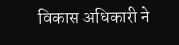विकास अधिकारी ने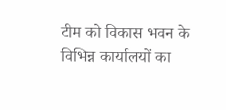टीम को विकास भवन के विभिन्न कार्यालयों का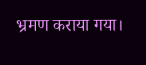भ्रमण कराया गया।